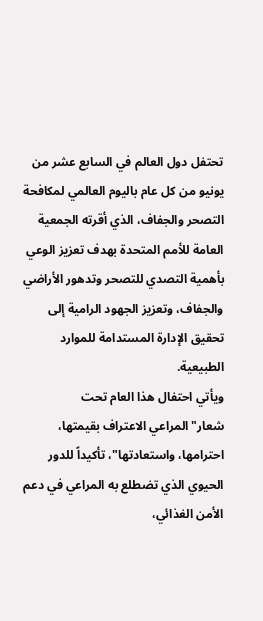تحتفل دول العالم في السابع عشر من يونيو من كل عام باليوم العالمي لمكافحة التصحر والجفاف، الذي أقرته الجمعية العامة للأمم المتحدة بهدف تعزيز الوعي بأهمية التصدي للتصحر وتدهور الأراضي والجفاف، وتعزيز الجهود الرامية إلى تحقيق الإدارة المستدامة للموارد الطبيعية.
ويأتي احتفال هذا العام تحت شعار"المراعي الاعتراف بقيمتها، احترامها، واستعادتها"، تأكيداً للدور الحيوي الذي تضطلع به المراعي في دعم الأمن الغذائي،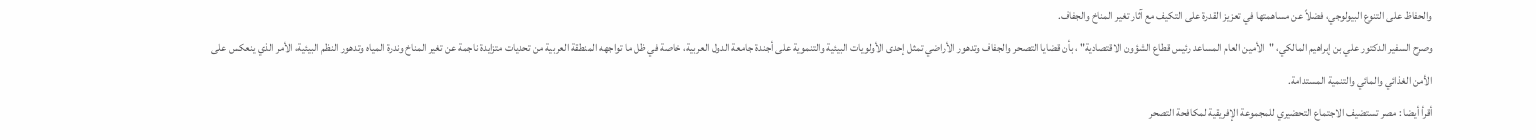والحفاظ على التنوع البيولوجي، فضلاً عن مساهمتها في تعزيز القدرة على التكيف مع آثار تغير المناخ والجفاف.
وصرح السفير الدكتور علي بن إبراهيم المالكي، "الأمين العام المساعد رئيس قطاع الشؤون الاقتصادية" ، بأن قضايا التصحر والجفاف وتدهور الأراضي تمثل إحدى الأولويات البيئية والتنموية على أجندة جامعة الدول العربية، خاصة في ظل ما تواجهه المنطقة العربية من تحديات متزايدة ناجمة عن تغير المناخ وندرة المياه وتدهور النظم البيئية، الأمر الذي ينعكس على الأمن الغذائي والمائي والتنمية المستدامة.
أقرأ أيضا : مصر تستضيف الاجتماع التحضيري للمجموعة الإفريقية لمكافحة التصحر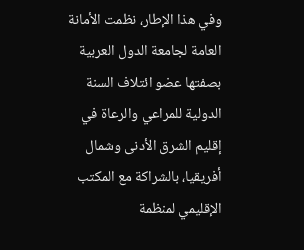وفي هذا الإطار، نظمت الأمانة العامة لجامعة الدول العربية بصفتها عضو ائتلاف السنة الدولية للمراعي والرعاة في إقليم الشرق الأدنى وشمال أفريقيا، بالشراكة مع المكتب الإقليمي لمنظمة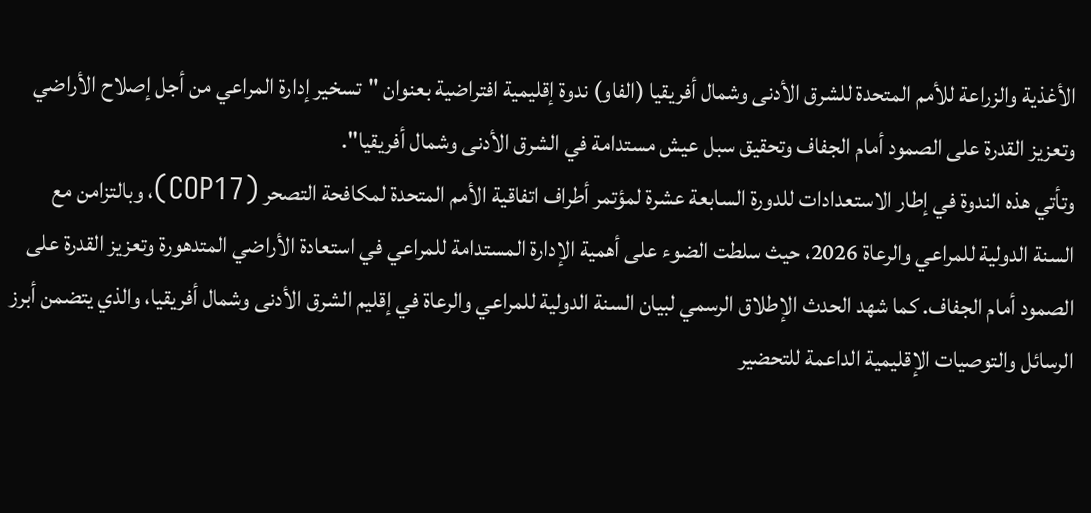الأغذية والزراعة للأمم المتحدة للشرق الأدنى وشمال أفريقيا (الفاو) ندوة إقليمية افتراضية بعنوان "تسخير إدارة المراعي من أجل إصلاح الأراضي وتعزيز القدرة على الصمود أمام الجفاف وتحقيق سبل عيش مستدامة في الشرق الأدنى وشمال أفريقيا".
وتأتي هذه الندوة في إطار الاستعدادات للدورة السابعة عشرة لمؤتمر أطراف اتفاقية الأمم المتحدة لمكافحة التصحر (COP17)، وبالتزامن مع السنة الدولية للمراعي والرعاة 2026، حيث سلطت الضوء على أهمية الإدارة المستدامة للمراعي في استعادة الأراضي المتدهورة وتعزيز القدرة على الصمود أمام الجفاف. كما شهد الحدث الإطلاق الرسمي لبيان السنة الدولية للمراعي والرعاة في إقليم الشرق الأدنى وشمال أفريقيا، والذي يتضمن أبرز الرسائل والتوصيات الإقليمية الداعمة للتحضير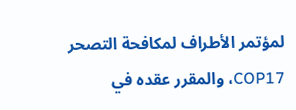لمؤتمر الأطراف لمكافحة التصحر COP17، والمقرر عقده في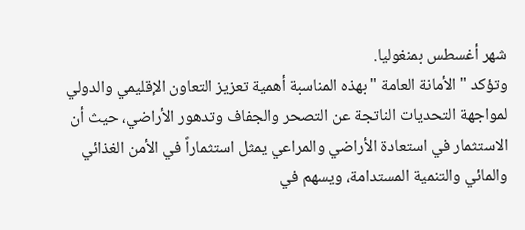شهر أغسطس بمنغوليا.
وتؤكد " الأمانة العامة "بهذه المناسبة أهمية تعزيز التعاون الإقليمي والدولي لمواجهة التحديات الناتجة عن التصحر والجفاف وتدهور الأراضي، حيث أن الاستثمار في استعادة الأراضي والمراعي يمثل استثماراً في الأمن الغذائي والمائي والتنمية المستدامة، ويسهم في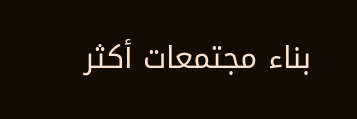بناء مجتمعات أكثر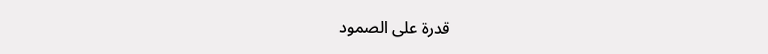قدرة على الصمود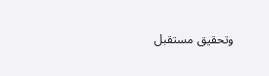وتحقيق مستقبل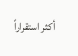أكثر استقراراً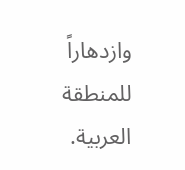وازدهاراً للمنطقة العربية.